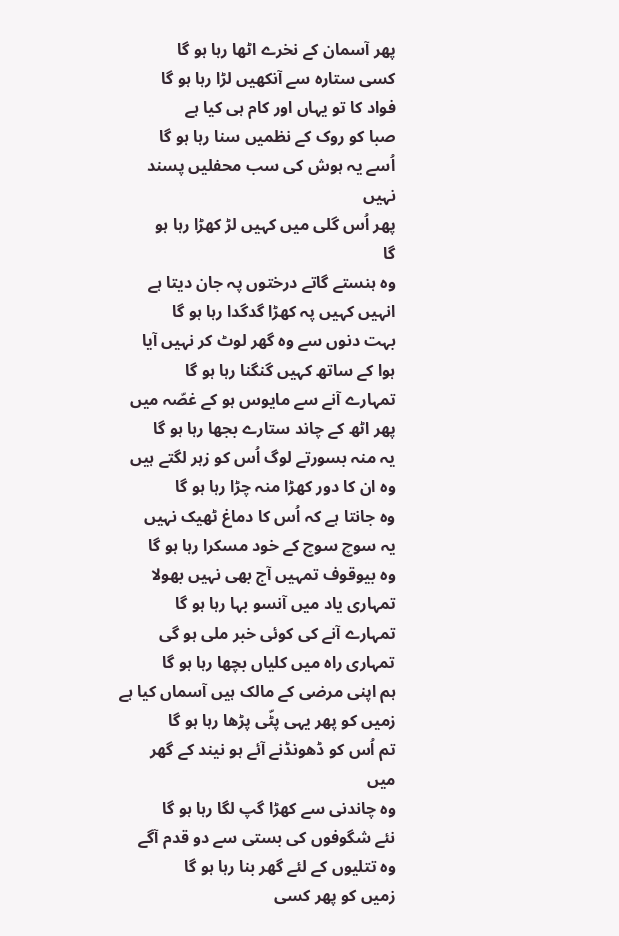پھر آسمان کے نخرے اٹھا رہا ہو گا
کسی ستارہ سے آنکھیں لڑا رہا ہو گا
فواد کا تو یہاں اور کام ہی کیا ہے
صبا کو روک کے نظمیں سنا رہا ہو گا
اُسے یہ ہوش کی سب محفلیں پسند نہیں
پھر اُس گلی میں کہیں لڑ کھڑا رہا ہو
گا
وہ ہنستے گاتے درختوں پہ جان دیتا ہے
انہیں کہیں پہ کھڑا گدگدا رہا ہو گا
بہت دنوں سے وہ گھر لوٹ کر نہیں آیا
ہوا کے ساتھ کہیں گنگنا رہا ہو گا
تمہارے آنے سے مایوس ہو کے غصّہ میں
پھر اٹھ کے چاند ستارے بجھا رہا ہو گا
یہ منہ بسورتے لوگ اُس کو زہر لگتے ہیں
وہ ان کا دور کھڑا منہ چڑا رہا ہو گا
وہ جانتا ہے کہ اُس کا دماغ ٹھیک نہیں
یہ سوچ سوچ کے خود مسکرا رہا ہو گا
وہ بیوقوف تمہیں آج بھی نہیں بھولا
تمہاری یاد میں آنسو بہا رہا ہو گا
تمہارے آنے کی کوئی خبر ملی ہو گی
تمہاری راہ میں کلیاں بچھا رہا ہو گا
ہم اپنی مرضی کے مالک ہیں آسماں کیا ہے
زمیں کو پھر یہی پٹّی پڑھا رہا ہو گا
تم اُس کو ڈھونڈنے آئے ہو نیند کے گھر
میں
وہ چاندنی سے کھڑا گپ لگا رہا ہو گا
نئے شگوفوں کی بستی سے دو قدم آگے
وہ تتلیوں کے لئے گھر بنا رہا ہو گا
زمیں کو پھر کسی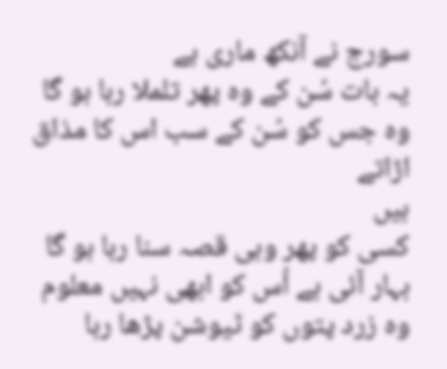سورج نے آنکھ ماری ہے
یہ بات سُن کے وہ پھر تلملا رہا ہو گا
وہ جس کو سُن کے سب اس کا مذاق اڑاتے
ہیں
کسی کو پھر وہی قصہ سنا رہا ہو گا
بہار آئی ہے اُس کو ابھی نہیں معلوم
وہ زرد پتوں کو ٹیوشن پڑھا رہا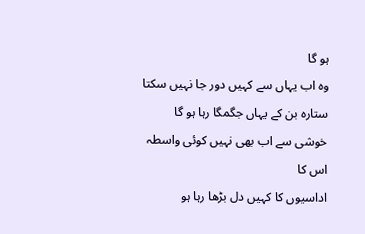ہو گا
وہ اب یہاں سے کہیں دور جا نہیں سکتا
ستارہ بن کے یہاں جگمگا رہا ہو گا
خوشی سے اب بھی نہیں کوئی واسطہ اس کا
اداسیوں کا کہیں دل بڑھا رہا ہو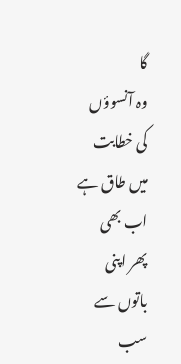گا
وہ آنسوؤں کی خطابت میں طاق ہے اب بھی
پھر اپنی باتوں سے سب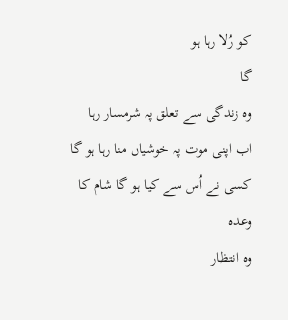کو رُلا رہا ہو
گا
وہ زندگی سے تعلق پہ شرمسار رہا
اب اپنی موت پہ خوشیاں منا رہا ہو گا
کسی نے اُس سے کیا ہو گا شام کا وعدہ
وہ انتظار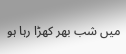میں شب بھر کھڑا رہا ہو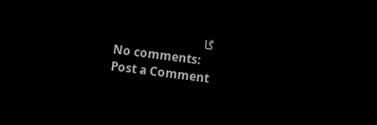گا
No comments:
Post a Comment